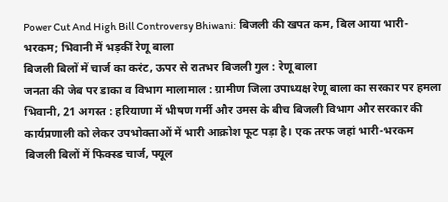Power Cut And High Bill Controversy Bhiwani: बिजली की खपत कम, बिल आया भारी-भरकम; भिवानी में भड़कीं रेणू बाला
बिजली बिलों में चार्ज का करंट, ऊपर से रातभर बिजली गुल : रेणू बाला
जनता की जेब पर डाका व विभाग मालामाल : ग्रामीण जिला उपाध्यक्ष रेणू बाला का सरकार पर हमला
भिवानी, 21 अगस्त : हरियाणा में भीषण गर्मी और उमस के बीच बिजली विभाग और सरकार की कार्यप्रणाली को लेकर उपभोक्ताओं में भारी आक्रोश फूट पड़ा है। एक तरफ जहां भारी-भरकम बिजली बिलों में फिक्स्ड चार्ज, फ्यूल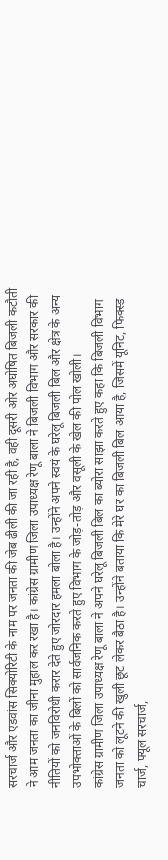सरचार्ज और एडवांस सिक्योरिटी के नाम पर जनता की जेब ढीली की जा रही है, वही दूसरी ओर अघोषित बिजली कटौती ने आम जनता का जीना मुहाल कर रखा है। कांग्रेस ग्रामीण जिला उपाध्यक्ष रेणू बाला ने बिजली विभाग और सरकार की नीतियों को जनविरोधी करार देते हुए जोरदार हमला बोला है। उन्होंने अपने स्वयं के घरेलू बिजली बिल और क्षेत्र के अन्य उपभोक्ताओं के बिलों को सार्वजनिक करते हुए विभाग के जोड़-तोड़ और वसूली के खेल की पोल खोली।
कांग्रेस ग्रामीण जिला उपाध्यक्ष रेणू बाला ने अपने घरेलू बिजली बिल का ब्योरा साझा करते हुए कहा कि बिजली विभाग जनता को लूटने की खुली छूट लेकर बैठा है। उन्होंने बताया कि मेरे घर का बिजली बिल आया है, जिसमें यूनिट, फिक्स्ड चार्ज, फ्यूल सरचार्ज,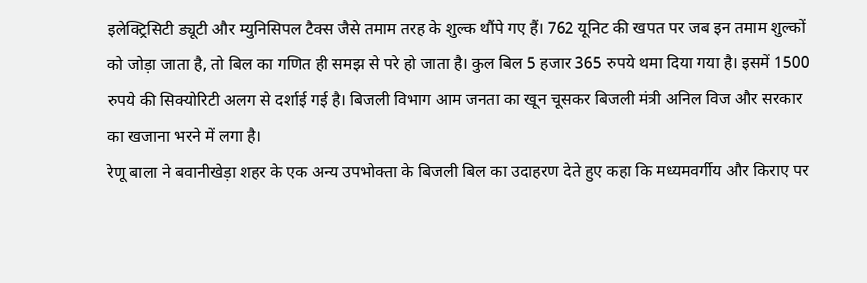इलेक्ट्रिसिटी ड्यूटी और म्युनिसिपल टैक्स जैसे तमाम तरह के शुल्क थौंपे गए हैं। 762 यूनिट की खपत पर जब इन तमाम शुल्कों को जोड़ा जाता है, तो बिल का गणित ही समझ से परे हो जाता है। कुल बिल 5 हजार 365 रुपये थमा दिया गया है। इसमें 1500 रुपये की सिक्योरिटी अलग से दर्शाई गई है। बिजली विभाग आम जनता का खून चूसकर बिजली मंत्री अनिल विज और सरकार का खजाना भरने में लगा है।
रेणू बाला ने बवानीखेड़ा शहर के एक अन्य उपभोक्ता के बिजली बिल का उदाहरण देते हुए कहा कि मध्यमवर्गीय और किराए पर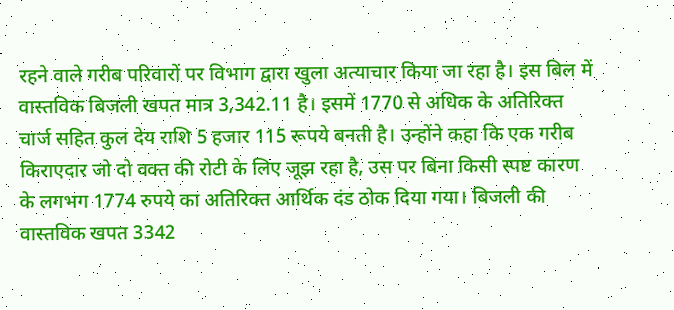रहने वाले गरीब परिवारों पर विभाग द्वारा खुला अत्याचार किया जा रहा है। इस बिल में वास्तविक बिजली खपत मात्र 3,342.11 है। इसमें 1770 से अधिक के अतिरिक्त चार्ज सहित कुल देय राशि 5 हजार 115 रूपये बनती है। उन्होंने कहा कि एक गरीब किराएदार जो दो वक्त की रोटी के लिए जूझ रहा है, उस पर बिना किसी स्पष्ट कारण के लगभग 1774 रुपये का अतिरिक्त आर्थिक दंड ठोक दिया गया। बिजली की वास्तविक खपत 3342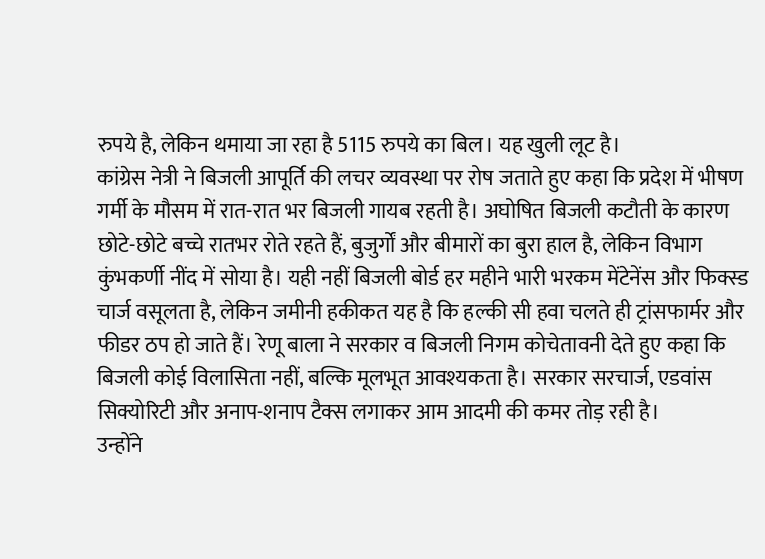रुपये है, लेकिन थमाया जा रहा है 5115 रुपये का बिल। यह खुली लूट है।
कांग्रेस नेत्री ने बिजली आपूर्ति की लचर व्यवस्था पर रोष जताते हुए कहा कि प्रदेश में भीषण गर्मी के मौसम में रात-रात भर बिजली गायब रहती है। अघोषित बिजली कटौती के कारण छोटे-छोटे बच्चे रातभर रोते रहते हैं, बुजुर्गों और बीमारों का बुरा हाल है, लेकिन विभाग कुंभकर्णी नींद में सोया है। यही नहीं बिजली बोर्ड हर महीने भारी भरकम मेंटेनेंस और फिक्स्ड चार्ज वसूलता है, लेकिन जमीनी हकीकत यह है कि हल्की सी हवा चलते ही ट्रांसफार्मर और फीडर ठप हो जाते हैं। रेणू बाला ने सरकार व बिजली निगम कोचेतावनी देते हुए कहा कि बिजली कोई विलासिता नहीं, बल्कि मूलभूत आवश्यकता है। सरकार सरचार्ज, एडवांस सिक्योरिटी और अनाप-शनाप टैक्स लगाकर आम आदमी की कमर तोड़ रही है।
उन्होंने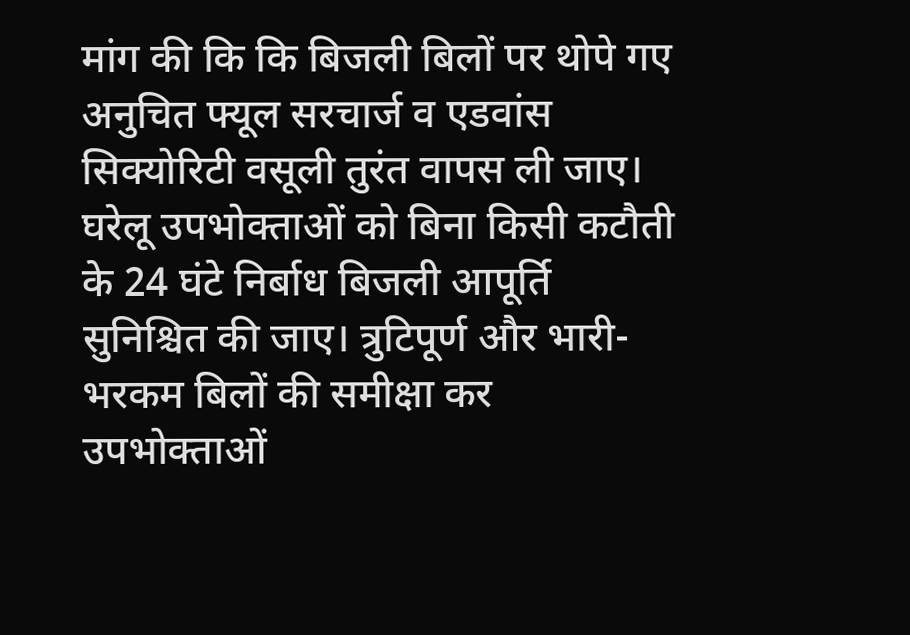मांग की कि कि बिजली बिलों पर थोपे गए अनुचित फ्यूल सरचार्ज व एडवांस सिक्योरिटी वसूली तुरंत वापस ली जाए। घरेलू उपभोक्ताओं को बिना किसी कटौती के 24 घंटे निर्बाध बिजली आपूर्ति सुनिश्चित की जाए। त्रुटिपूर्ण और भारी-भरकम बिलों की समीक्षा कर उपभोक्ताओं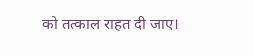को तत्काल राहत दी जाए।